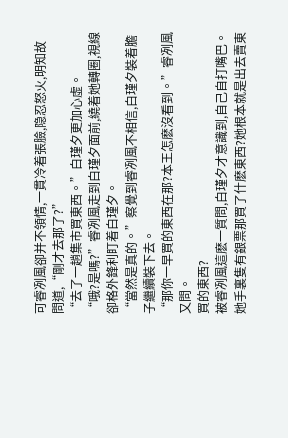可睿冽風卻并不領情,一貫冷着張臉,隐忍怒火,明知故問道,“剛才去那了?”
“去了一趟集市買東西。”白瑾夕更加心虛。
“哦?是嗎?”睿冽風走到白瑾夕面前,繞着她轉圈,視線卻格外鋒利盯着白瑾夕。
“當然是真的。”察覺到睿冽風不相信,白瑾夕裝着膽子繼續裝下去。
“那你一早買的東西在那?本王怎麽沒看到。”睿冽風又問。
買的東西?
被睿冽風這麽一質問,白瑾夕才意識到,自己自打嘴巴。
她手裏隻有銀票那買了什麽東西?她根本就是出去賣東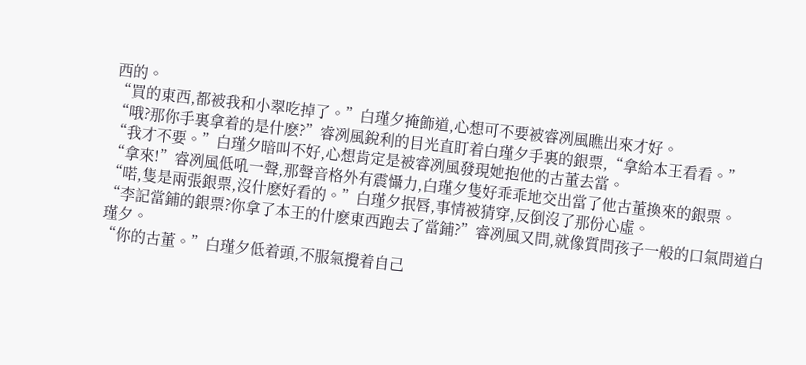西的。
“買的東西,都被我和小翠吃掉了。”白瑾夕掩飾道,心想可不要被睿冽風瞧出來才好。
“哦?那你手裏拿着的是什麽?”睿冽風銳利的目光直盯着白瑾夕手裏的銀票,“拿給本王看看。”
“我才不要。”白瑾夕暗叫不好,心想肯定是被睿冽風發現她抱他的古董去當。
“拿來!”睿冽風低吼一聲,那聲音格外有震懾力,白瑾夕隻好乖乖地交出當了他古董換來的銀票。
“喏,隻是兩張銀票,沒什麽好看的。”白瑾夕抿唇,事情被猜穿,反倒沒了那份心虛。
“李記當鋪的銀票?你拿了本王的什麽東西跑去了當鋪?”睿冽風又問,就像質問孩子一般的口氣問道白瑾夕。
“你的古董。”白瑾夕低着頭,不服氣攪着自己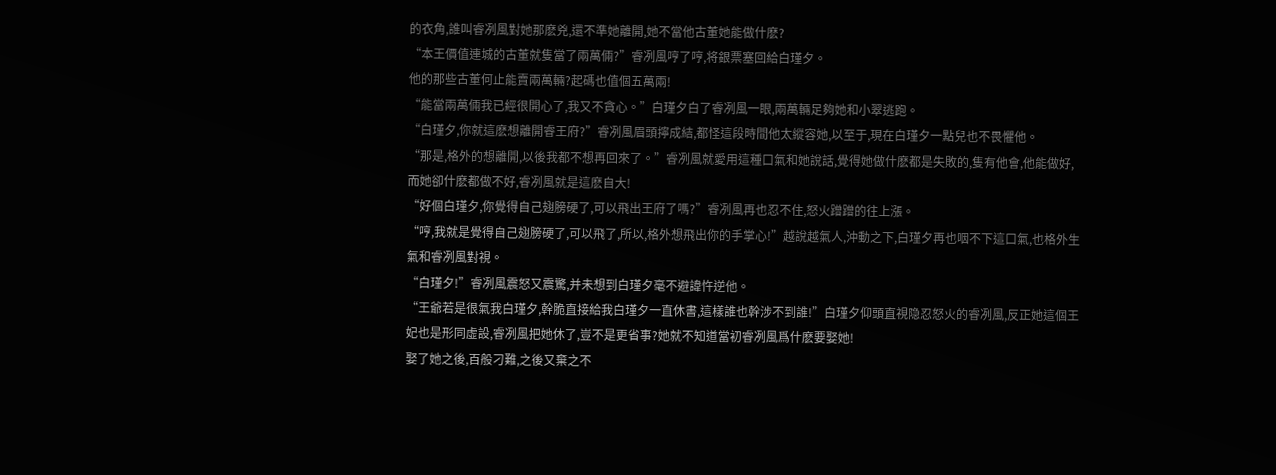的衣角,誰叫睿冽風對她那麽兇,還不準她離開,她不當他古董她能做什麽?
“本王價值連城的古董就隻當了兩萬倆?”睿冽風哼了哼,将銀票塞回給白瑾夕。
他的那些古董何止能賣兩萬輛?起碼也值個五萬兩!
“能當兩萬倆我已經很開心了,我又不貪心。”白瑾夕白了睿冽風一眼,兩萬輛足夠她和小翠逃跑。
“白瑾夕,你就這麽想離開睿王府?”睿冽風眉頭擰成結,都怪這段時間他太縱容她,以至于,現在白瑾夕一點兒也不畏懼他。
“那是,格外的想離開,以後我都不想再回來了。”睿冽風就愛用這種口氣和她說話,覺得她做什麽都是失敗的,隻有他會,他能做好,而她卻什麽都做不好,睿冽風就是這麽自大!
“好個白瑾夕,你覺得自己翅膀硬了,可以飛出王府了嗎?”睿冽風再也忍不住,怒火蹭蹭的往上漲。
“哼,我就是覺得自己翅膀硬了,可以飛了,所以,格外想飛出你的手掌心!”越說越氣人,沖動之下,白瑾夕再也咽不下這口氣,也格外生氣和睿冽風對視。
“白瑾夕!”睿冽風震怒又震驚,并未想到白瑾夕毫不避諱忤逆他。
“王爺若是很氣我白瑾夕,幹脆直接給我白瑾夕一直休書,這樣誰也幹涉不到誰!”白瑾夕仰頭直視隐忍怒火的睿冽風,反正她這個王妃也是形同虛設,睿冽風把她休了,豈不是更省事?她就不知道當初睿冽風爲什麽要娶她!
娶了她之後,百般刁難,之後又棄之不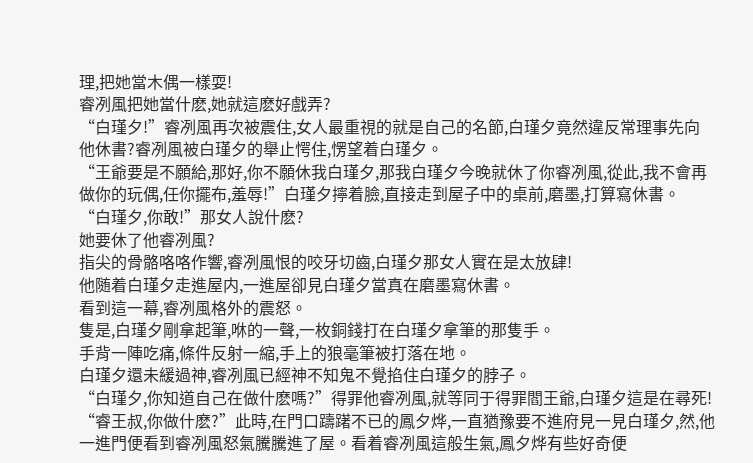理,把她當木偶一樣耍!
睿冽風把她當什麽,她就這麽好戲弄?
“白瑾夕!”睿冽風再次被震住,女人最重視的就是自己的名節,白瑾夕竟然違反常理事先向他休書?睿冽風被白瑾夕的舉止愕住,愣望着白瑾夕。
“王爺要是不願給,那好,你不願休我白瑾夕,那我白瑾夕今晚就休了你睿冽風,從此,我不會再做你的玩偶,任你擺布,羞辱!”白瑾夕擰着臉,直接走到屋子中的桌前,磨墨,打算寫休書。
“白瑾夕,你敢!”那女人說什麽?
她要休了他睿冽風?
指尖的骨骼咯咯作響,睿冽風恨的咬牙切齒,白瑾夕那女人實在是太放肆!
他随着白瑾夕走進屋内,一進屋卻見白瑾夕當真在磨墨寫休書。
看到這一幕,睿冽風格外的震怒。
隻是,白瑾夕剛拿起筆,咻的一聲,一枚銅錢打在白瑾夕拿筆的那隻手。
手背一陣吃痛,條件反射一縮,手上的狼毫筆被打落在地。
白瑾夕還未緩過神,睿冽風已經神不知鬼不覺掐住白瑾夕的脖子。
“白瑾夕,你知道自己在做什麽嗎?”得罪他睿冽風,就等同于得罪閻王爺,白瑾夕這是在尋死!
“睿王叔,你做什麽?”此時,在門口躊躇不已的鳳夕烨,一直猶豫要不進府見一見白瑾夕,然,他一進門便看到睿冽風怒氣騰騰進了屋。看着睿冽風這般生氣,鳳夕烨有些好奇便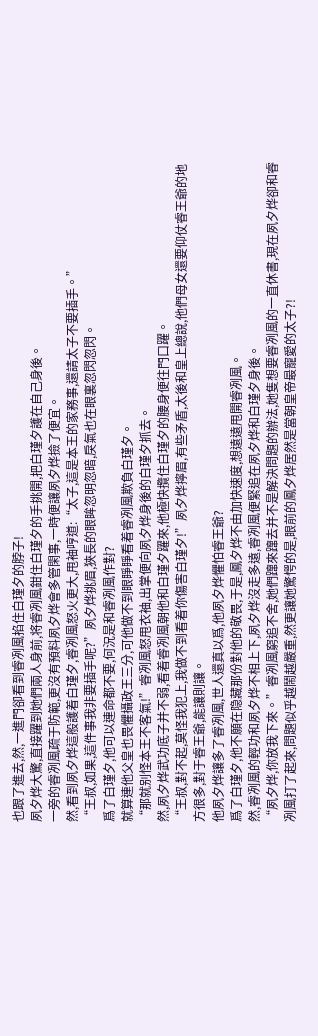也跟了進去,然,一進門卻看到睿冽風掐住白瑾夕的脖子!
夙夕烨大驚,直接躍到她們兩人身前,将睿冽風鉗住白瑾夕的手挑開,把白瑾夕護在自己身後。
一旁的睿冽風疏于防範,更沒有預料夙夕烨會多管閑事,一時便讓夙夕烨撿了便宜。
然,看到夙夕烨這般護着白瑾夕,睿冽風怒火更大,甩袖哼道:“太子,這是本王的家務事,還請太子不要插手。”
“王叔,如果,這件事我非要插手呢?”夙夕烨挑眉,狹長的眼眸忽明忽暗,戾氣也在眼裏忽閃忽閃。
爲了白瑾夕,他可以連命都不要,何況是和睿冽風作對?
就算連他父皇也畏懼攝政王三分,可他做不到眼睜睜看着睿冽風欺負白瑾夕。
“那就别怪本王不客氣!”睿冽風怒甩衣袖,出掌便向夙夕烨身後的白瑾夕抓去。
然,夙夕烨武功底子并不弱,看着睿冽風朝他和白瑾夕躍來,他極快攬住白瑾夕的腰身便往門口躍。
“王叔,對不起,莫怪我犯上,我做不到看着你傷害白瑾夕!”夙夕烨擰眉,有些矛盾,太後和皇上總說,他們母女還要仰仗睿王爺的地方很多,對于睿王爺,能讓則讓。
他夙夕烨讓多了睿冽風,世人還真以爲,他夙夕烨懼怕睿王爺?
爲了白瑾夕,他不願在隐藏那份對他的敬畏,于是,鳳夕烨不由加快速度,想遠遠甩開睿冽風。
然,睿冽風的輕功和夙夕烨不相上下,夙夕烨沒走多遠,睿冽風便緊追在夙夕烨和白瑾夕身後。
“夙夕烨,你放我下來。”睿冽風窮追不舍,她們蹿來蹿去并不是解決問題的辦法,她隻想要睿冽風的一直休書,現在夙夕烨卻和睿冽風打了起來,問題似乎越鬧越嚴重,然更讓她驚愕的是,眼前的鳳夕烨居然是當朝皇帝最寵愛的太子?!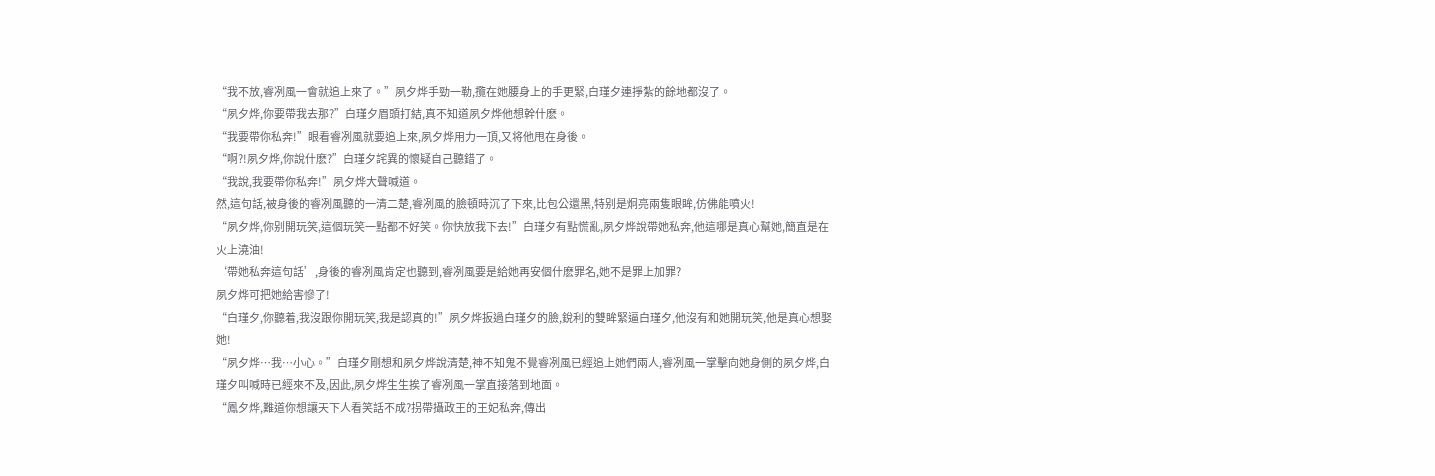“我不放,睿冽風一會就追上來了。”夙夕烨手勁一勒,攬在她腰身上的手更緊,白瑾夕連掙紮的餘地都沒了。
“夙夕烨,你要帶我去那?”白瑾夕眉頭打結,真不知道夙夕烨他想幹什麽。
“我要帶你私奔!”眼看睿冽風就要追上來,夙夕烨用力一頂,又将他甩在身後。
“啊?!夙夕烨,你說什麽?”白瑾夕詫異的懷疑自己聽錯了。
“我說,我要帶你私奔!”夙夕烨大聲喊道。
然,這句話,被身後的睿冽風聽的一清二楚,睿冽風的臉頓時沉了下來,比包公還黑,特别是炯亮兩隻眼眸,仿佛能噴火!
“夙夕烨,你别開玩笑,這個玩笑一點都不好笑。你快放我下去!”白瑾夕有點慌亂,夙夕烨說帶她私奔,他這哪是真心幫她,簡直是在火上澆油!
‘帶她私奔這句話’,身後的睿冽風肯定也聽到,睿冽風要是給她再安個什麽罪名,她不是罪上加罪?
夙夕烨可把她給害慘了!
“白瑾夕,你聽着,我沒跟你開玩笑,我是認真的!”夙夕烨扳過白瑾夕的臉,銳利的雙眸緊逼白瑾夕,他沒有和她開玩笑,他是真心想娶她!
“夙夕烨…我…小心。”白瑾夕剛想和夙夕烨說清楚,神不知鬼不覺睿冽風已經追上她們兩人,睿冽風一掌擊向她身側的夙夕烨,白瑾夕叫喊時已經來不及,因此,夙夕烨生生挨了睿冽風一掌直接落到地面。
“鳳夕烨,難道你想讓天下人看笑話不成?拐帶攝政王的王妃私奔,傳出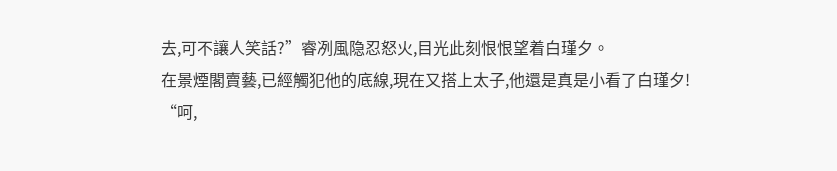去,可不讓人笑話?”睿冽風隐忍怒火,目光此刻恨恨望着白瑾夕。
在景煙閣賣藝,已經觸犯他的底線,現在又搭上太子,他還是真是小看了白瑾夕!
“呵,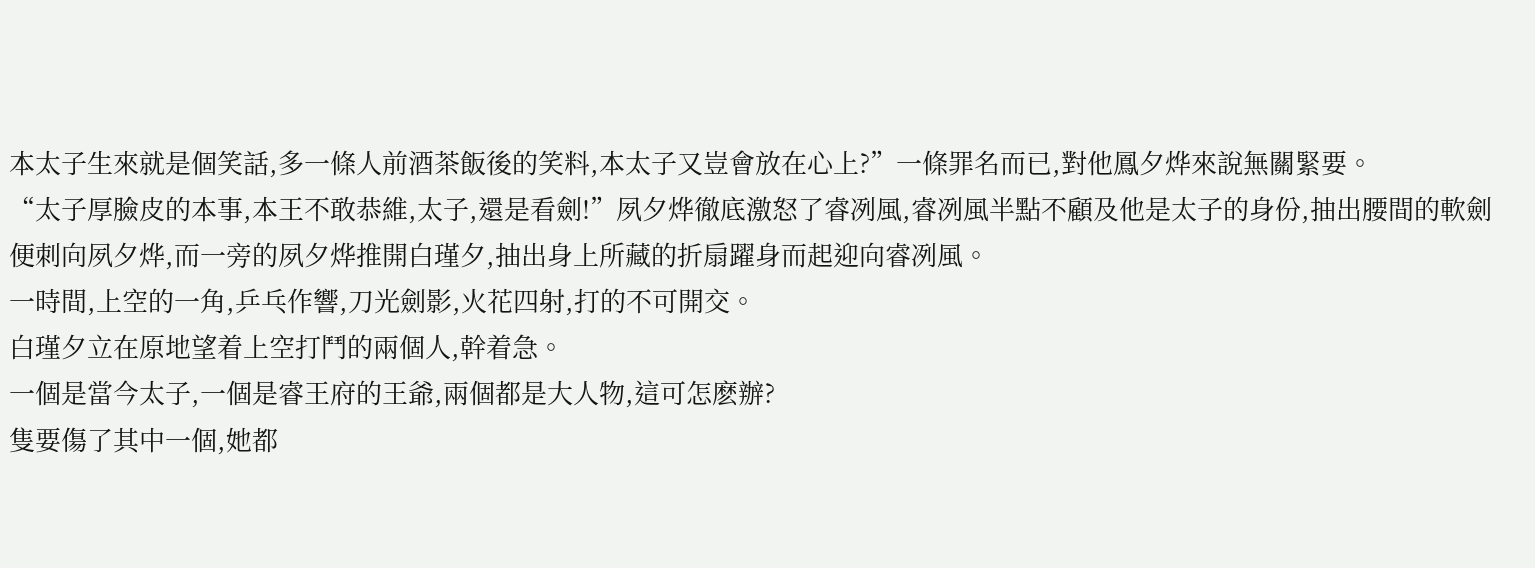本太子生來就是個笑話,多一條人前酒茶飯後的笑料,本太子又豈會放在心上?”一條罪名而已,對他鳳夕烨來說無關緊要。
“太子厚臉皮的本事,本王不敢恭維,太子,還是看劍!”夙夕烨徹底激怒了睿冽風,睿冽風半點不顧及他是太子的身份,抽出腰間的軟劍便刺向夙夕烨,而一旁的夙夕烨推開白瑾夕,抽出身上所藏的折扇躍身而起迎向睿冽風。
一時間,上空的一角,乒乓作響,刀光劍影,火花四射,打的不可開交。
白瑾夕立在原地望着上空打鬥的兩個人,幹着急。
一個是當今太子,一個是睿王府的王爺,兩個都是大人物,這可怎麽辦?
隻要傷了其中一個,她都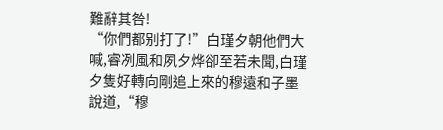難辭其咎!
“你們都别打了!”白瑾夕朝他們大喊,睿冽風和夙夕烨卻至若未聞,白瑾夕隻好轉向剛追上來的穆遠和子墨說道,“穆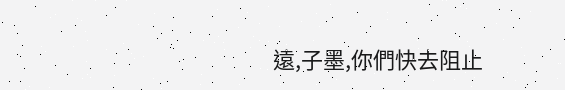遠,子墨,你們快去阻止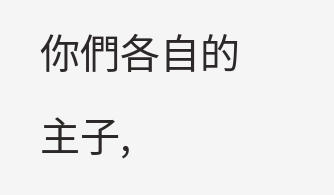你們各自的主子,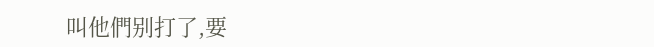叫他們别打了,要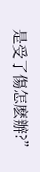是受了傷怎麽辦?”